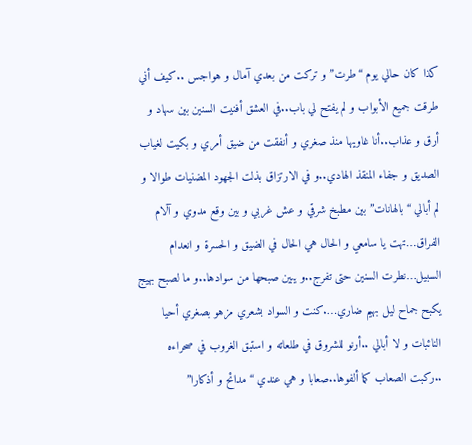كذا كان حالي يوم “طرت” و تركت من بعدي آمال و هواجس ..كيف أني طرقت جميع الأبواب و لم يفتح لي باب..في العشق أفنيت السنين بين سهاد و أرق و عذاب..أنا غاويها منذ صغري و أنفقت من ضيق أمري و بكيت لغياب الصديق و جفاء المنقذ الهادي..و في الارتزاق بذلت الجهود المضنيات طوالا و لم أبالي “بالهانات” بين مطبخ شرقي و عش غربي و بين وقع مدوي و آلام الفراق…تهت يا سامعي و الحال هي الحال في الضيق و الحسرة و انعدام السبيل…نطرت السنين حتى تفرج..و يبين صبحها من سوادها..و ما لصبح بهيج يكبح جماح ليل بهيم ضاري….كنت و السواد بشعري مزهو بصغري أحيا النائبات و لا أبالي ..أرنو للشروق في طلعاته و استبق الغروب في صحراءه ..ركبت الصعاب كما ألفوها..صعابا و هي عندي “مدائح و أذكارا”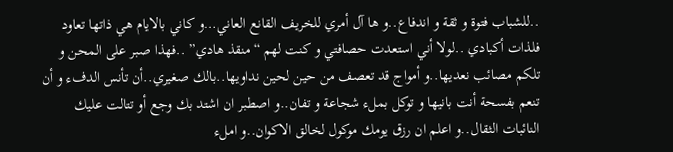..للشباب فتوة و ثقة و اندفاع..و ها آل أمري للخريف القانع العاني…و كاني بالايام هي ذاتها تعاود فلذات أكبادي ..لولا أني استعدت حصافتي و كنت لهم “منقذ هادي” ..فهذا صبر على المحن و تلكم مصائب نعديها..و أمواج قد تعصف من حين لحين نداويها..بالك صغيري..أن تأنس الدفء و أن تنعم بفسحة أنت بانيها و توكل بملء شجاعة و تفان..و اصطبر ان اشتد بك وجع أو تتالت عليك النائبات الثقال..و اعلم ان رزق يومك موكول لخالق الاكوان..و املء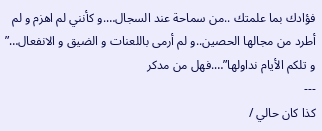فؤادك بما علمتك ..من سماحة عند السجال….و كأنني لم اهزم و لم أطرد من مجالها الحصين..و لم أرمى باللعنات و الضيق و الانفعال…” و تلكم الأيام نداولها”….فهل من مدكر
---
كذا كان حالي /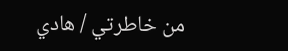من خاطرتي / هادي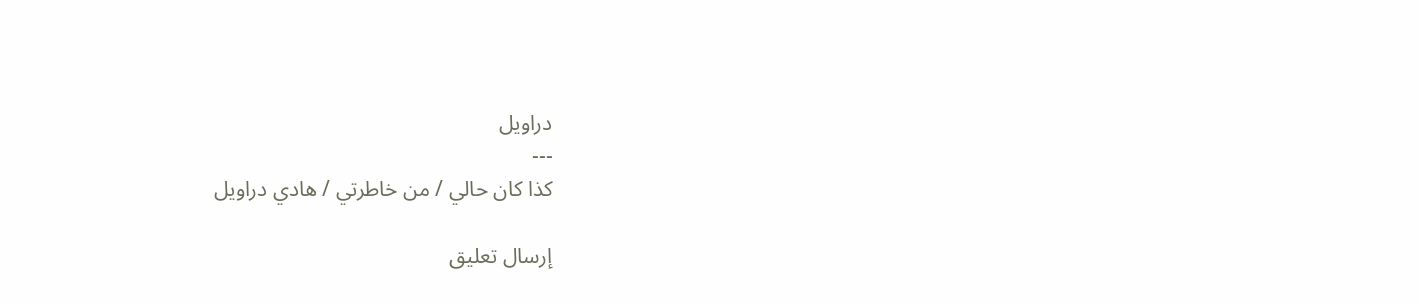دراويل
---
كذا كان حالي / من خاطرتي / هادي دراويل

إرسال تعليق